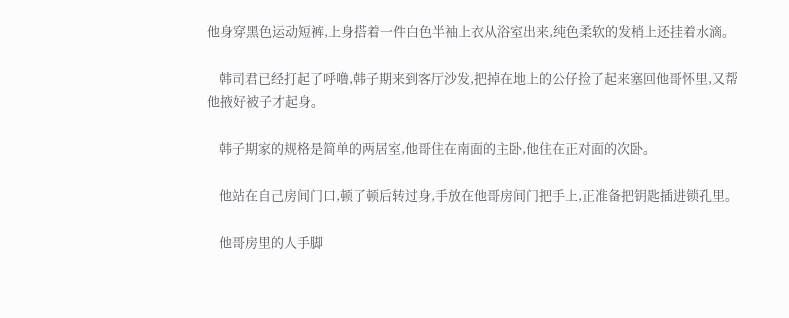他身穿黑色运动短裤,上身搭着一件白色半袖上衣从浴室出来,纯色柔软的发梢上还挂着水滴。

    韩司君已经打起了呼噜,韩子期来到客厅沙发,把掉在地上的公仔捡了起来塞回他哥怀里,又帮他掖好被子才起身。

    韩子期家的规格是简单的两居室,他哥住在南面的主卧,他住在正对面的次卧。

    他站在自己房间门口,顿了顿后转过身,手放在他哥房间门把手上,正准备把钥匙插进锁孔里。

    他哥房里的人手脚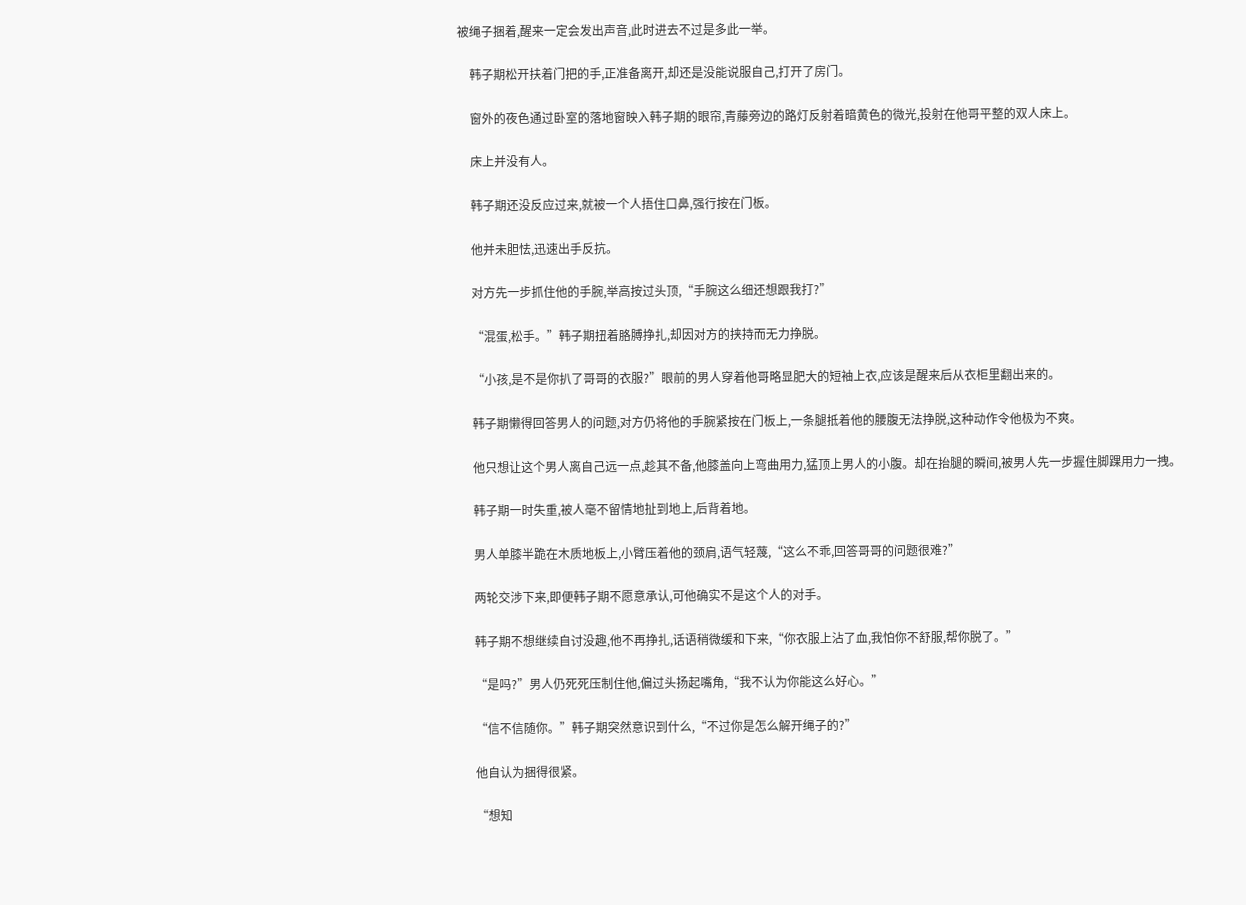被绳子捆着,醒来一定会发出声音,此时进去不过是多此一举。

    韩子期松开扶着门把的手,正准备离开,却还是没能说服自己,打开了房门。

    窗外的夜色通过卧室的落地窗映入韩子期的眼帘,青藤旁边的路灯反射着暗黄色的微光,投射在他哥平整的双人床上。

    床上并没有人。

    韩子期还没反应过来,就被一个人捂住口鼻,强行按在门板。

    他并未胆怯,迅速出手反抗。

    对方先一步抓住他的手腕,举高按过头顶,“手腕这么细还想跟我打?”

    “混蛋,松手。”韩子期扭着胳膊挣扎,却因对方的挟持而无力挣脱。

    “小孩,是不是你扒了哥哥的衣服?”眼前的男人穿着他哥略显肥大的短袖上衣,应该是醒来后从衣柜里翻出来的。

    韩子期懒得回答男人的问题,对方仍将他的手腕紧按在门板上,一条腿抵着他的腰腹无法挣脱,这种动作令他极为不爽。

    他只想让这个男人离自己远一点,趁其不备,他膝盖向上弯曲用力,猛顶上男人的小腹。却在抬腿的瞬间,被男人先一步握住脚踝用力一拽。

    韩子期一时失重,被人毫不留情地扯到地上,后背着地。

    男人单膝半跪在木质地板上,小臂压着他的颈肩,语气轻蔑,“这么不乖,回答哥哥的问题很难?”

    两轮交涉下来,即便韩子期不愿意承认,可他确实不是这个人的对手。

    韩子期不想继续自讨没趣,他不再挣扎,话语稍微缓和下来,“你衣服上沾了血,我怕你不舒服,帮你脱了。”

    “是吗?”男人仍死死压制住他,偏过头扬起嘴角,“我不认为你能这么好心。”

    “信不信随你。”韩子期突然意识到什么,“不过你是怎么解开绳子的?”

    他自认为捆得很紧。

    “想知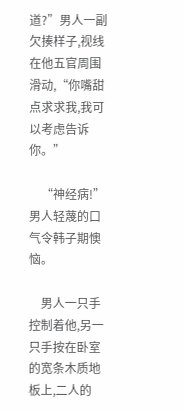道?”男人一副欠揍样子,视线在他五官周围滑动,“你嘴甜点求求我,我可以考虑告诉你。”

    “神经病!”男人轻蔑的口气令韩子期懊恼。

    男人一只手控制着他,另一只手按在卧室的宽条木质地板上,二人的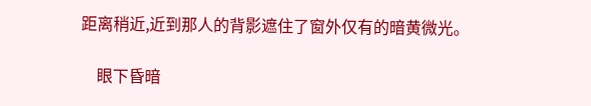距离稍近,近到那人的背影遮住了窗外仅有的暗黄微光。

    眼下昏暗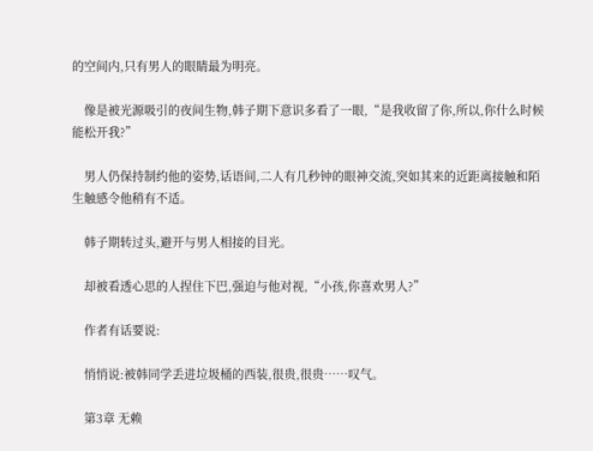的空间内,只有男人的眼睛最为明亮。

    像是被光源吸引的夜间生物,韩子期下意识多看了一眼,“是我收留了你,所以,你什么时候能松开我?”

    男人仍保持制约他的姿势,话语间,二人有几秒钟的眼神交流,突如其来的近距离接触和陌生触感令他稍有不适。

    韩子期转过头,避开与男人相接的目光。

    却被看透心思的人捏住下巴,强迫与他对视,“小孩,你喜欢男人?”

    作者有话要说:

    悄悄说:被韩同学丢进垃圾桶的西装,很贵,很贵……叹气。

    第3章 无赖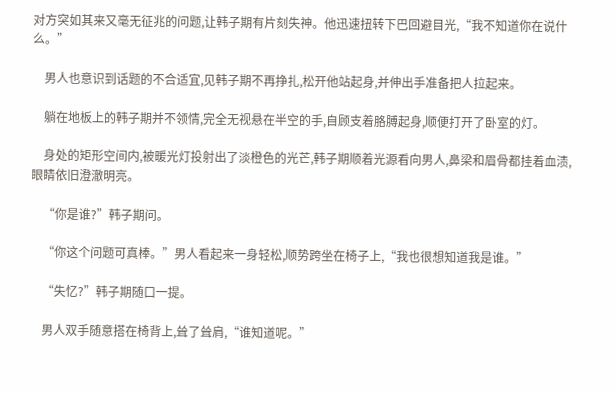对方突如其来又毫无征兆的问题,让韩子期有片刻失神。他迅速扭转下巴回避目光,“我不知道你在说什么。”

    男人也意识到话题的不合适宜,见韩子期不再挣扎,松开他站起身,并伸出手准备把人拉起来。

    躺在地板上的韩子期并不领情,完全无视悬在半空的手,自顾支着胳膊起身,顺便打开了卧室的灯。

    身处的矩形空间内,被暖光灯投射出了淡橙色的光芒,韩子期顺着光源看向男人,鼻梁和眉骨都挂着血渍,眼睛依旧澄澈明亮。

    “你是谁?”韩子期问。

    “你这个问题可真棒。”男人看起来一身轻松,顺势跨坐在椅子上,“我也很想知道我是谁。”

    “失忆?”韩子期随口一提。

    男人双手随意搭在椅背上,耸了耸肩,“谁知道呢。”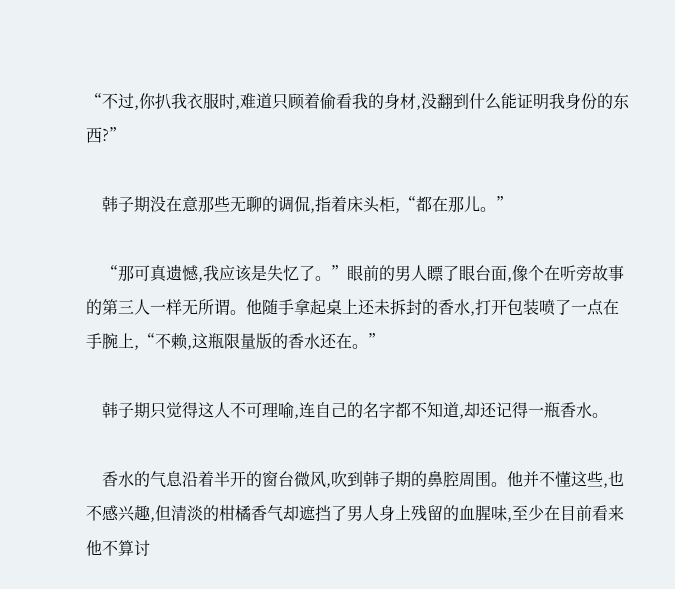“不过,你扒我衣服时,难道只顾着偷看我的身材,没翻到什么能证明我身份的东西?”

    韩子期没在意那些无聊的调侃,指着床头柜,“都在那儿。”

    “那可真遗憾,我应该是失忆了。”眼前的男人瞟了眼台面,像个在听旁故事的第三人一样无所谓。他随手拿起桌上还未拆封的香水,打开包装喷了一点在手腕上,“不赖,这瓶限量版的香水还在。”

    韩子期只觉得这人不可理喻,连自己的名字都不知道,却还记得一瓶香水。

    香水的气息沿着半开的窗台微风,吹到韩子期的鼻腔周围。他并不懂这些,也不感兴趣,但清淡的柑橘香气却遮挡了男人身上残留的血腥味,至少在目前看来他不算讨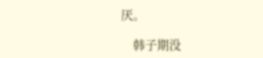厌。

    韩子期没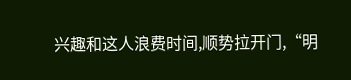兴趣和这人浪费时间,顺势拉开门,“明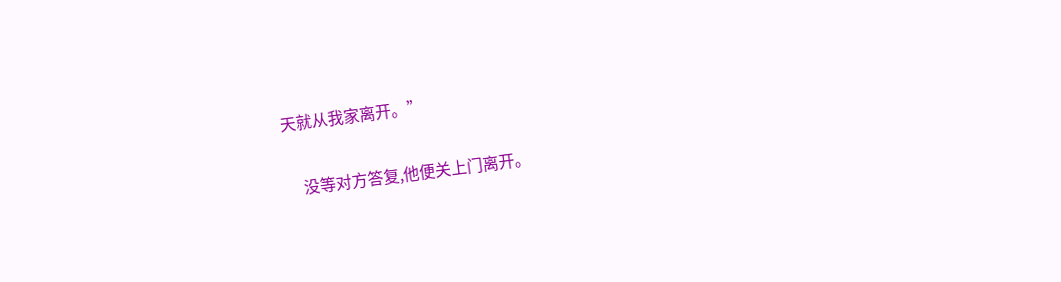天就从我家离开。”

    没等对方答复,他便关上门离开。